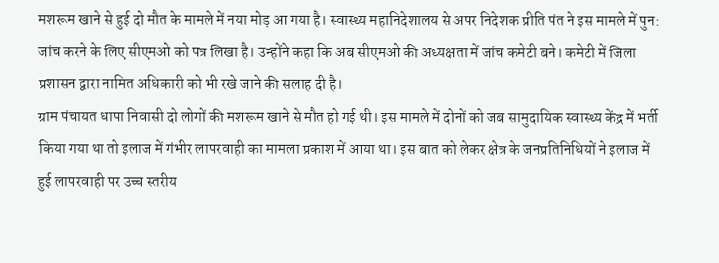मशरूम खाने से हुई दो मौत के मामले में नया मोड़ आ गया है। स्वास्थ्य महानिदेशालय से अपर निदेशक प्रीति पंत ने इस मामले में पुन: जांच करने के लिए सीएमओ को पत्र लिखा है। उन्होंने कहा कि अब सीएमओ की अध्यक्षता में जांच कमेटी बने। कमेटी में जिला प्रशासन द्वारा नामित अधिकारी को भी रखे जाने की सलाह दी है।
ग्राम पंचायत धापा निवासी दो लोगों की मशरूम खाने से मौत हो गई थी। इस मामले में दोनों को जब सामुदायिक स्वास्थ्य केंद्र में भर्ती किया गया था तो इलाज में गंभीर लापरवाही का मामला प्रकाश में आया था। इस बात को लेकर क्षेत्र के जनप्रतिनिधियों ने इलाज में हुई लापरवाही पर उच्च स्तरीय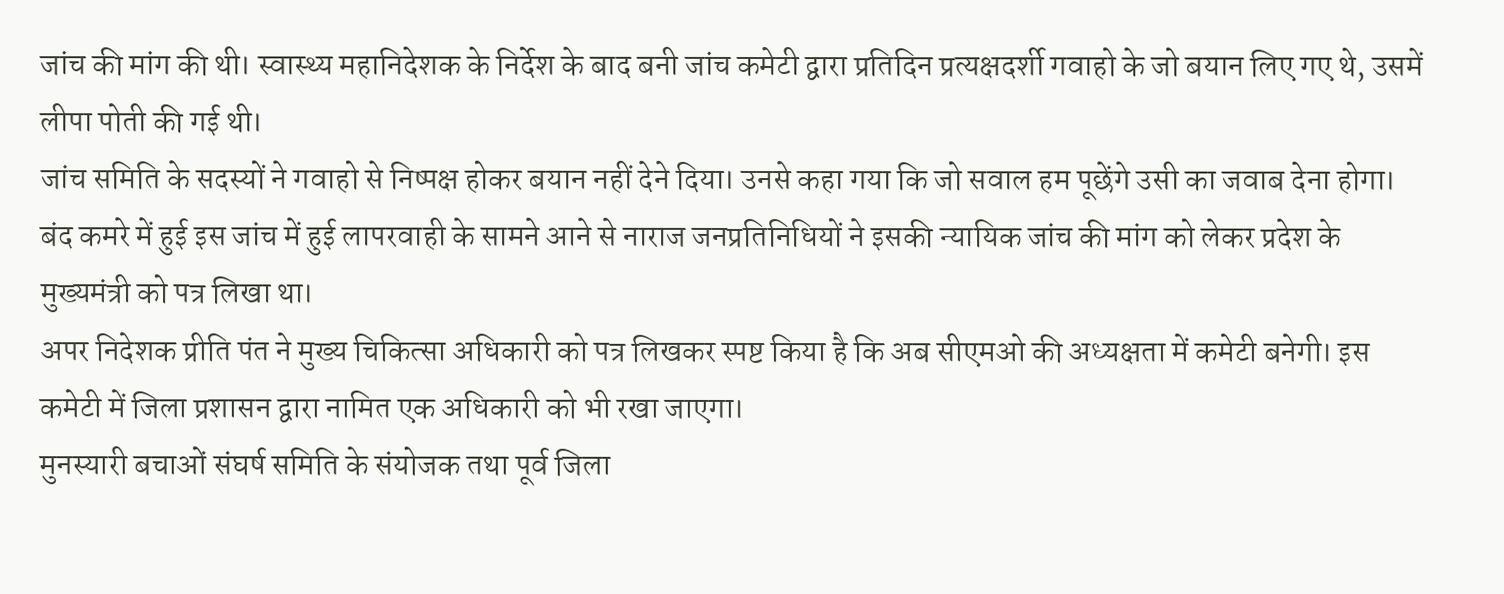जांच की मांग की थी। स्वास्थ्य महानिदेशक के निर्देश के बाद बनी जांच कमेटी द्वारा प्रतिदिन प्रत्यक्षदर्शी गवाहो के जो बयान लिए गए थे, उसमें लीपा पोती की गई थी।
जांच समिति के सदस्यों ने गवाहो से निष्पक्ष होकर बयान नहीं देने दिया। उनसे कहा गया कि जो सवाल हम पूछेंगे उसी का जवाब देना होगा।
बंद कमरे में हुई इस जांच में हुई लापरवाही के सामने आने से नाराज जनप्रतिनिधियों ने इसकी न्यायिक जांच की मांग को लेकर प्रदेश के मुख्यमंत्री को पत्र लिखा था।
अपर निदेशक प्रीति पंत ने मुख्य चिकित्सा अधिकारी को पत्र लिखकर स्पष्ट किया है कि अब सीएमओ की अध्यक्षता में कमेटी बनेगी। इस कमेटी में जिला प्रशासन द्वारा नामित एक अधिकारी को भी रखा जाएगा।
मुनस्यारी बचाओं संघर्ष समिति के संयोजक तथा पूर्व जिला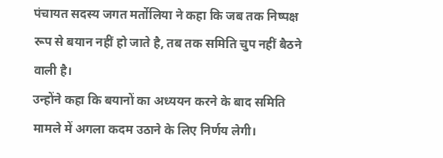पंचायत सदस्य जगत मर्तोलिया ने कहा कि जब तक निष्पक्ष रूप से बयान नहीं हो जाते है, तब तक समिति चुप नहीं बैठने वाली है।
उन्होंने कहा कि बयानों का अध्ययन करने के बाद समिति मामले में अगला कदम उठाने के लिए निर्णय लेगी।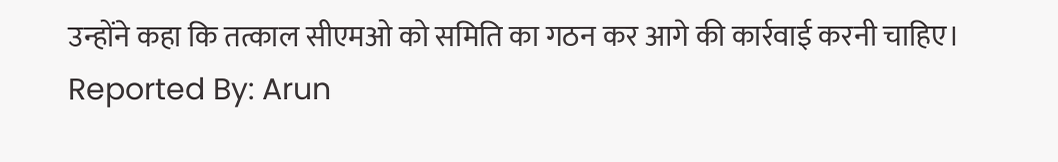उन्होंने कहा कि तत्काल सीएमओ को समिति का गठन कर आगे की कार्रवाई करनी चाहिए।
Reported By: Arun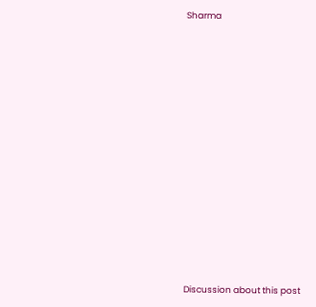Sharma














Discussion about this post